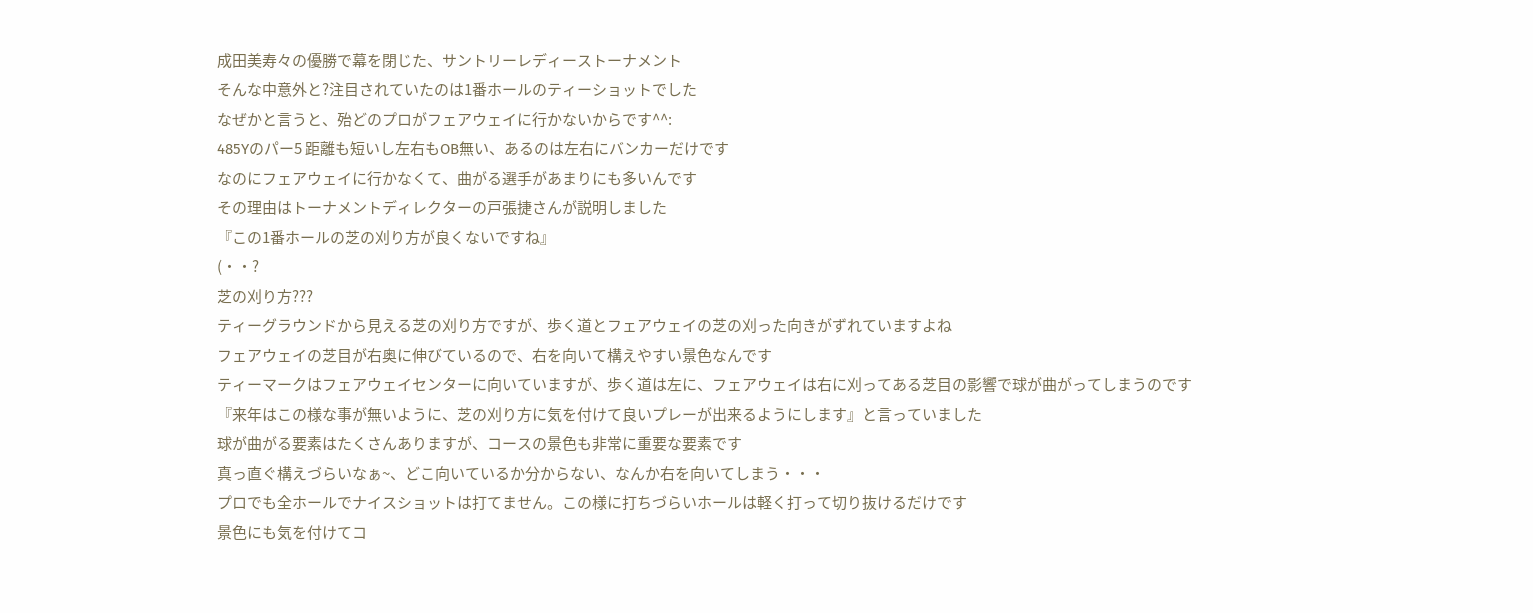成田美寿々の優勝で幕を閉じた、サントリーレディーストーナメント
そんな中意外と?注目されていたのは1番ホールのティーショットでした
なぜかと言うと、殆どのプロがフェアウェイに行かないからです^^:
485Yのパー5 距離も短いし左右もOB無い、あるのは左右にバンカーだけです
なのにフェアウェイに行かなくて、曲がる選手があまりにも多いんです
その理由はトーナメントディレクターの戸張捷さんが説明しました
『この1番ホールの芝の刈り方が良くないですね』
(・・?
芝の刈り方???
ティーグラウンドから見える芝の刈り方ですが、歩く道とフェアウェイの芝の刈った向きがずれていますよね
フェアウェイの芝目が右奥に伸びているので、右を向いて構えやすい景色なんです
ティーマークはフェアウェイセンターに向いていますが、歩く道は左に、フェアウェイは右に刈ってある芝目の影響で球が曲がってしまうのです
『来年はこの様な事が無いように、芝の刈り方に気を付けて良いプレーが出来るようにします』と言っていました
球が曲がる要素はたくさんありますが、コースの景色も非常に重要な要素です
真っ直ぐ構えづらいなぁ~、どこ向いているか分からない、なんか右を向いてしまう・・・
プロでも全ホールでナイスショットは打てません。この様に打ちづらいホールは軽く打って切り抜けるだけです
景色にも気を付けてコ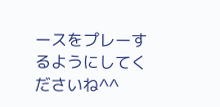ースをプレーするようにしてくださいね^^